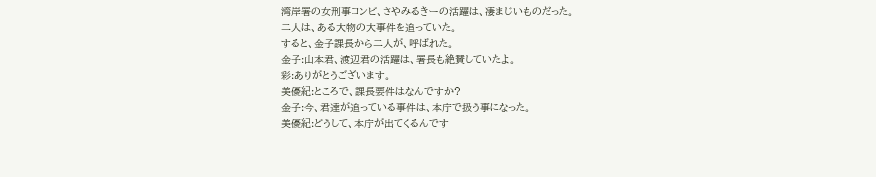湾岸署の女刑事コンビ、さやみるきーの活躍は、凄まじいものだった。
二人は、ある大物の大事件を追っていた。
すると、金子課長から二人が、呼ばれた。
金子:山本君、渡辺君の活躍は、署長も絶賛していたよ。
彩:ありがとうございます。
美優紀:ところで、課長要件はなんですか?
金子:今、君達が追っている事件は、本庁で扱う事になった。
美優紀:どうして、本庁が出てくるんです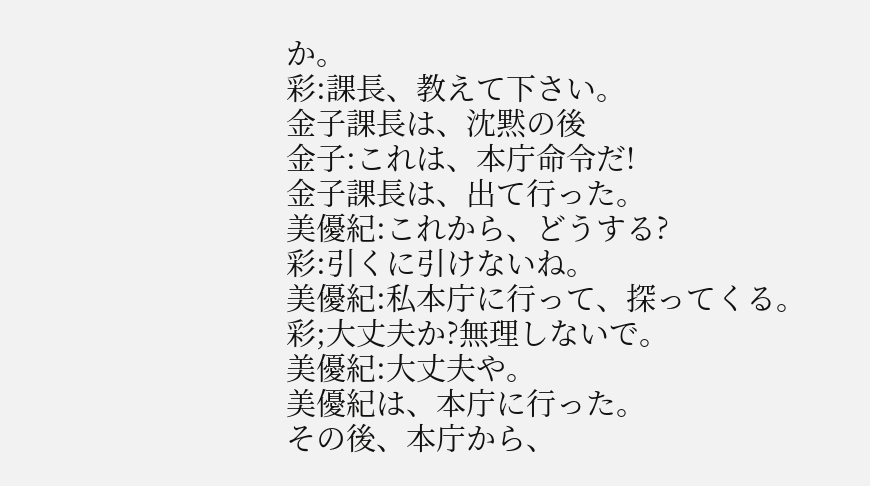か。
彩:課長、教えて下さい。
金子課長は、沈黙の後
金子:これは、本庁命令だ!
金子課長は、出て行った。
美優紀:これから、どうする?
彩:引くに引けないね。
美優紀:私本庁に行って、探ってくる。
彩;大丈夫か?無理しないで。
美優紀:大丈夫や。
美優紀は、本庁に行った。
その後、本庁から、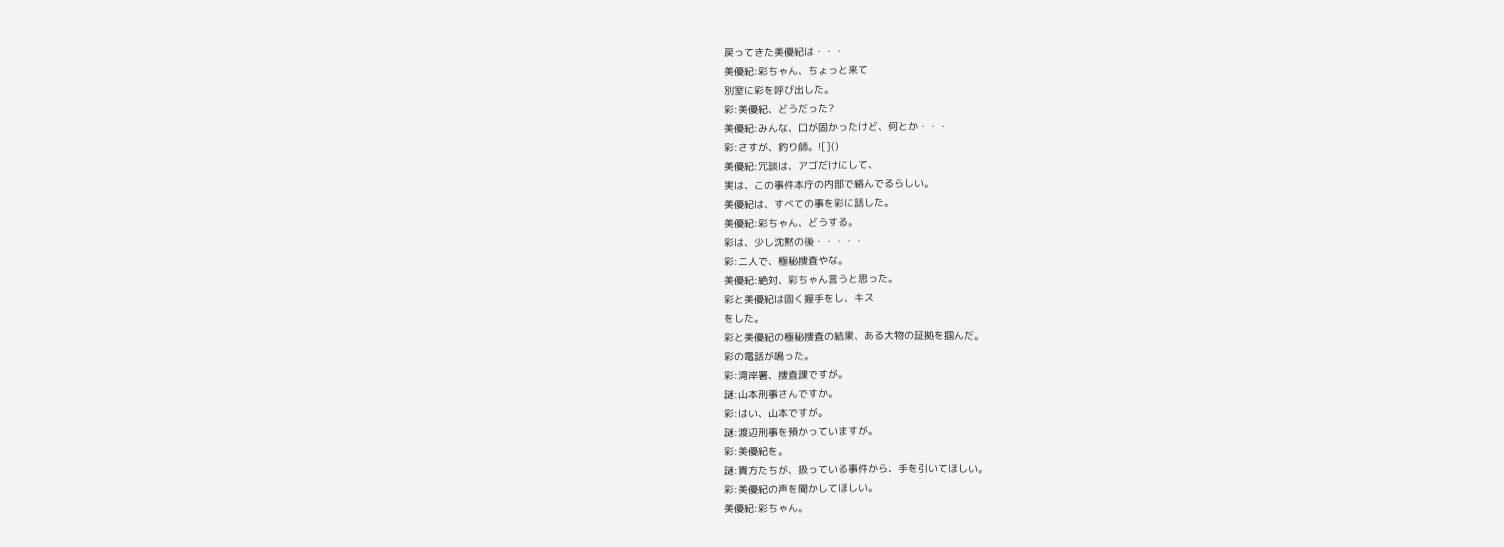戻ってきた美優紀は・・・
美優紀:彩ちゃん、ちょっと来て
別室に彩を呼び出した。
彩:美優紀、どうだった?
美優紀:みんな、口が固かったけど、何とか・・・
彩:さすが、釣り師。![]()
美優紀:冗談は、アゴだけにして、
実は、この事件本庁の内部で絡んでるらしい。
美優紀は、すべての事を彩に話した。
美優紀:彩ちゃん、どうする。
彩は、少し沈黙の後・・・・・
彩:二人で、極秘捜査やな。
美優紀:絶対、彩ちゃん言うと思った。
彩と美優紀は固く握手をし、キス
をした。
彩と美優紀の極秘捜査の結果、ある大物の証拠を掴んだ。
彩の電話が鳴った。
彩:湾岸署、捜査課ですが。
謎:山本刑事さんですか。
彩:はい、山本ですが。
謎:渡辺刑事を預かっていますが。
彩:美優紀を。
謎:貴方たちが、扱っている事件から、手を引いてほしい。
彩:美優紀の声を聞かしてほしい。
美優紀:彩ちゃん。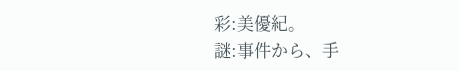彩:美優紀。
謎:事件から、手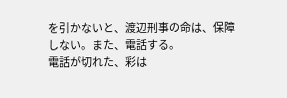を引かないと、渡辺刑事の命は、保障しない。また、電話する。
電話が切れた、彩は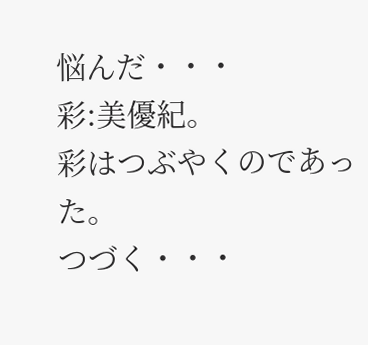悩んだ・・・
彩:美優紀。
彩はつぶやくのであった。
つづく・・・